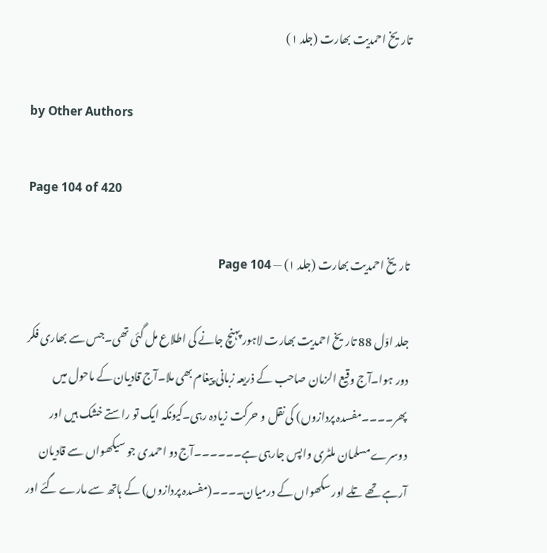تاریخ احمدیت بھارت (جلد ۱)

by Other Authors

Page 104 of 420

تاریخ احمدیت بھارت (جلد ۱) — Page 104

جلد اوّل 88 تاریخ احمدیت بھارت لاہور پہنچ جانے کی اطلاع مل گئی تھی۔جس سے بھاری فکر دور ہوا۔آج وقیع الزمان صاحب کے ذریعہ زبانی پیغام بھی ملا۔آج قادیان کے ماحول میں پھر۔۔۔۔مفسدہ پردازوں) کی نقل و حرکت زیادہ رہی۔کیونکہ ایک تو راستے خشک ہیں اور دوسرے مسلمان ملٹری واپس جارہی ہے۔۔۔۔۔۔آج دو احمدی جو سیکھواں سے قادیان آرہے تھے تلے اور سکھواں کے درمیان۔۔۔۔(مفسدہ پردازوں) کے ہاتھ سے مارے گئے اور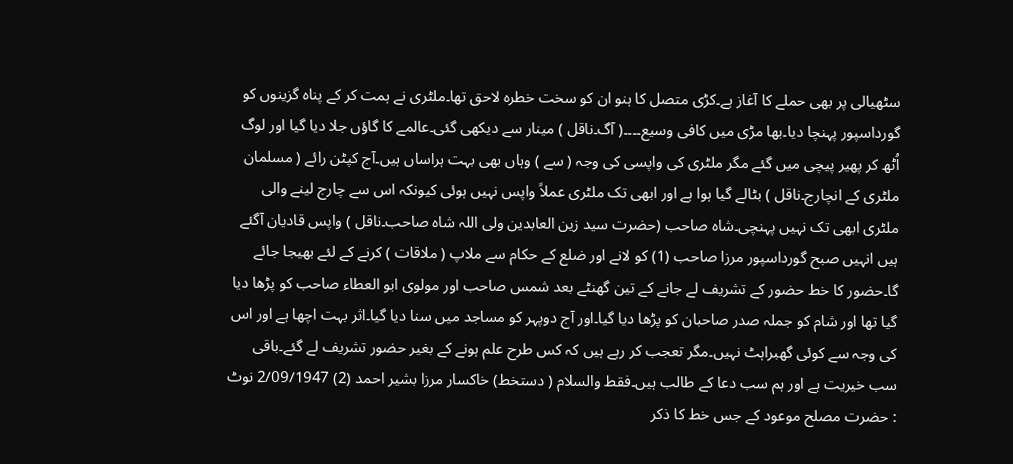سٹھیالی پر بھی حملے کا آغاز ہے۔کڑی متصل کا ہنو ان کو سخت خطرہ لاحق تھا۔ملٹری نے ہمت کر کے پناہ گزینوں کو گورداسپور پہنچا دیا۔بھا مڑی میں کافی وسیع۔۔۔۔( آگ۔ناقل ) مینار سے دیکھی گئی۔عالمے کا گاؤں جلا دیا گیا اور لوگ اُٹھ کر پھیر پیچی میں گئے مگر ملٹری کی واپسی کی وجہ ( سے ) وہاں بھی بہت ہراساں ہیں۔آج کپٹن رائے ( مسلمان ملٹری کے انچارج۔ناقل ) بٹالے گیا ہوا ہے اور ابھی تک ملٹری عملاً واپس نہیں ہوئی کیونکہ اس سے چارج لینے والی ملٹری ابھی تک نہیں پہنچی۔شاہ صاحب (حضرت سید زین العابدین ولی اللہ شاہ صاحب۔ناقل ) واپس قادیان آگئے ہیں انہیں صبح گورداسپور مرزا صاحب (1) کو لانے اور ضلع کے حکام سے ملاپ ( ملاقات ) کرنے کے لئے بھیجا جائے گا۔حضور کا خط حضور کے تشریف لے جانے کے تین گھنٹے بعد شمس صاحب اور مولوی ابو العطاء صاحب کو پڑھا دیا گیا تھا اور شام کو جملہ صدر صاحبان کو پڑھا دیا گیا۔اور آج دوپہر کو مساجد میں سنا دیا گیا۔اثر بہت اچھا ہے اور اس کی وجہ سے کوئی گھبراہٹ نہیں۔مگر تعجب کر رہے ہیں کہ کس طرح علم ہونے کے بغیر حضور تشریف لے گئے۔باقی سب خیریت ہے اور ہم سب دعا کے طالب ہیں۔فقط والسلام ( دستخط) خاکسار مرزا بشیر احمد (2) 2/09/1947 نوٹ : حضرت مصلح موعود کے جس خط کا ذکر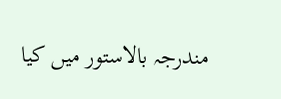مندرجہ بالاستور میں کیا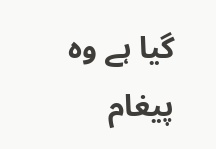گیا ہے وہ پیغام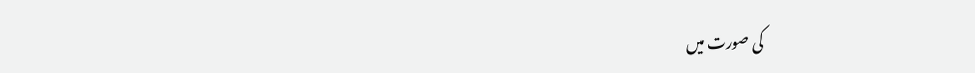کی صورت میں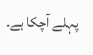پہلے آچکا ہے۔